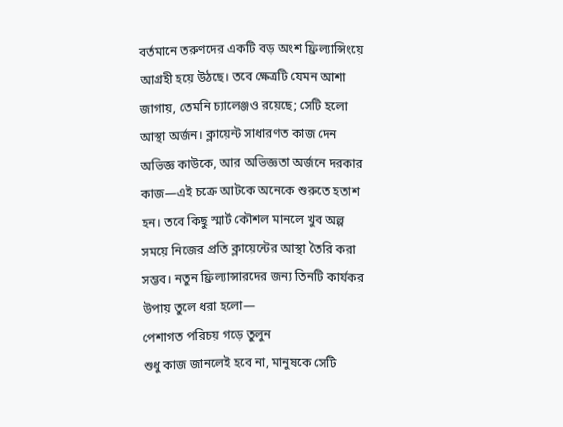বর্তমানে তরুণদের একটি বড় অংশ ফ্রিল্যান্সিংয়ে আগ্রহী হয়ে উঠছে। তবে ক্ষেত্রটি যেমন আশা জাগায়, তেমনি চ্যালেঞ্জও রয়েছে; সেটি হলো আস্থা অর্জন। ক্লায়েন্ট সাধারণত কাজ দেন অভিজ্ঞ কাউকে, আর অভিজ্ঞতা অর্জনে দরকার কাজ—এই চক্রে আটকে অনেকে শুরুতে হতাশ হন। তবে কিছু স্মার্ট কৌশল মানলে খুব অল্প সময়ে নিজের প্রতি ক্লায়েন্টের আস্থা তৈরি করা সম্ভব। নতুন ফ্রিল্যান্সারদের জন্য তিনটি কার্যকর উপায় তুলে ধরা হলো—
পেশাগত পরিচয় গড়ে তুলুন
শুধু কাজ জানলেই হবে না, মানুষকে সেটি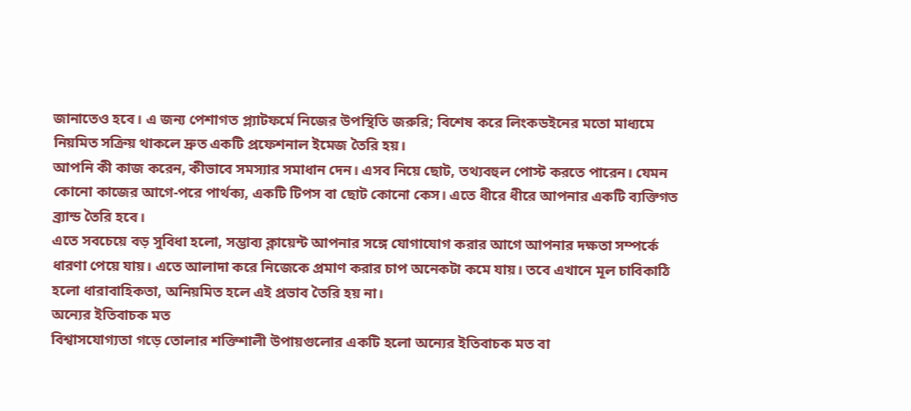জানাতেও হবে। এ জন্য পেশাগত প্ল্যাটফর্মে নিজের উপস্থিতি জরুরি; বিশেষ করে লিংকডইনের মতো মাধ্যমে নিয়মিত সক্রিয় থাকলে দ্রুত একটি প্রফেশনাল ইমেজ তৈরি হয়।
আপনি কী কাজ করেন, কীভাবে সমস্যার সমাধান দেন। এসব নিয়ে ছোট, তথ্যবহুল পোস্ট করতে পারেন। যেমন কোনো কাজের আগে-পরে পার্থক্য, একটি টিপস বা ছোট কোনো কেস। এতে ধীরে ধীরে আপনার একটি ব্যক্তিগত ব্র্যান্ড তৈরি হবে।
এতে সবচেয়ে বড় সুবিধা হলো, সম্ভাব্য ক্লায়েন্ট আপনার সঙ্গে যোগাযোগ করার আগে আপনার দক্ষতা সম্পর্কে ধারণা পেয়ে যায়। এতে আলাদা করে নিজেকে প্রমাণ করার চাপ অনেকটা কমে যায়। তবে এখানে মূল চাবিকাঠি হলো ধারাবাহিকতা, অনিয়মিত হলে এই প্রভাব তৈরি হয় না।
অন্যের ইতিবাচক মত
বিশ্বাসযোগ্যতা গড়ে তোলার শক্তিশালী উপায়গুলোর একটি হলো অন্যের ইতিবাচক মত বা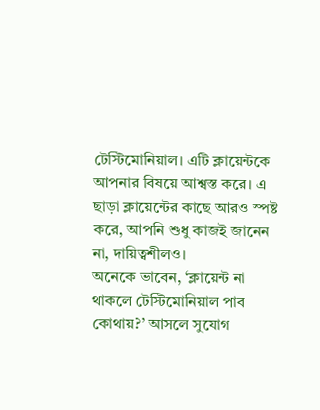টেস্টিমোনিয়াল। এটি ক্লায়েন্টকে আপনার বিষয়ে আশ্বস্ত করে। এ ছাড়া ক্লায়েন্টের কাছে আরও স্পষ্ট করে, আপনি শুধু কাজই জানেন না, দায়িত্বশীলও।
অনেকে ভাবেন, ‘ক্লায়েন্ট না থাকলে টেস্টিমোনিয়াল পাব কোথায়?’ আসলে সুযোগ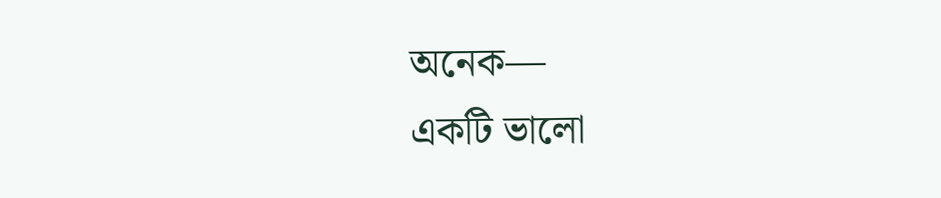অনেক—
একটি ভালো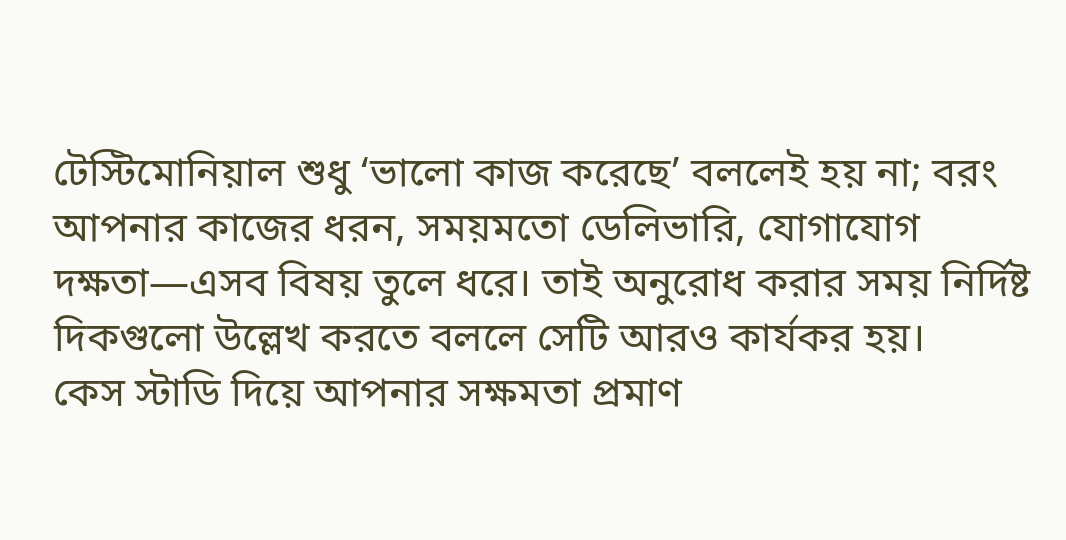টেস্টিমোনিয়াল শুধু ‘ভালো কাজ করেছে’ বললেই হয় না; বরং আপনার কাজের ধরন, সময়মতো ডেলিভারি, যোগাযোগ দক্ষতা—এসব বিষয় তুলে ধরে। তাই অনুরোধ করার সময় নির্দিষ্ট দিকগুলো উল্লেখ করতে বললে সেটি আরও কার্যকর হয়।
কেস স্টাডি দিয়ে আপনার সক্ষমতা প্রমাণ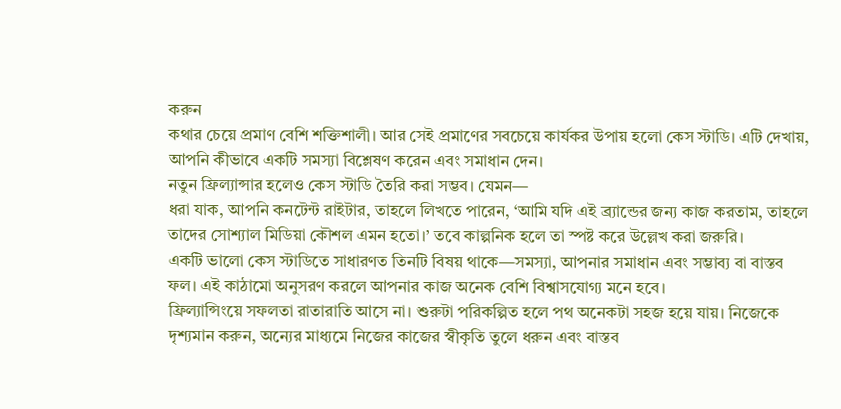করুন
কথার চেয়ে প্রমাণ বেশি শক্তিশালী। আর সেই প্রমাণের সবচেয়ে কার্যকর উপায় হলো কেস স্টাডি। এটি দেখায়, আপনি কীভাবে একটি সমস্যা বিশ্লেষণ করেন এবং সমাধান দেন।
নতুন ফ্রিল্যান্সার হলেও কেস স্টাডি তৈরি করা সম্ভব। যেমন—
ধরা যাক, আপনি কনটেন্ট রাইটার, তাহলে লিখতে পারেন, ‘আমি যদি এই ব্র্যান্ডের জন্য কাজ করতাম, তাহলে তাদের সোশ্যাল মিডিয়া কৌশল এমন হতো।’ তবে কাল্পনিক হলে তা স্পষ্ট করে উল্লেখ করা জরুরি।
একটি ভালো কেস স্টাডিতে সাধারণত তিনটি বিষয় থাকে—সমস্যা, আপনার সমাধান এবং সম্ভাব্য বা বাস্তব ফল। এই কাঠামো অনুসরণ করলে আপনার কাজ অনেক বেশি বিশ্বাসযোগ্য মনে হবে।
ফ্রিল্যান্সিংয়ে সফলতা রাতারাতি আসে না। শুরুটা পরিকল্পিত হলে পথ অনেকটা সহজ হয়ে যায়। নিজেকে দৃশ্যমান করুন, অন্যের মাধ্যমে নিজের কাজের স্বীকৃতি তুলে ধরুন এবং বাস্তব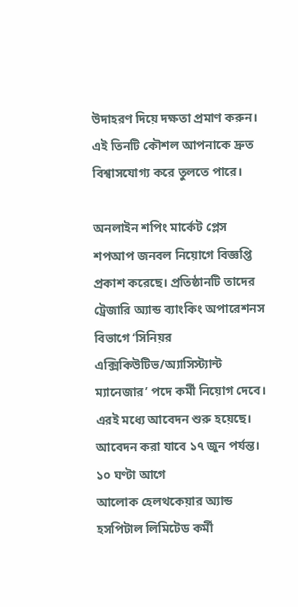উদাহরণ দিয়ে দক্ষতা প্রমাণ করুন। এই তিনটি কৌশল আপনাকে দ্রুত বিশ্বাসযোগ্য করে তুলতে পারে।

অনলাইন শপিং মার্কেট প্লেস শপআপ জনবল নিয়োগে বিজ্ঞপ্তি প্রকাশ করেছে। প্রতিষ্ঠানটি তাদের ট্রেজারি অ্যান্ড ব্যাংকিং অপারেশনস বিভাগে ‘সিনিয়র এক্সিকিউটিভ/অ্যাসিস্ট্যান্ট ম্যানেজার’ পদে কর্মী নিয়োগ দেবে। এরই মধ্যে আবেদন শুরু হয়েছে। আবেদন করা যাবে ১৭ জুন পর্যন্ত।
১০ ঘণ্টা আগে
আলোক হেলথকেয়ার অ্যান্ড হসপিটাল লিমিটেড কর্মী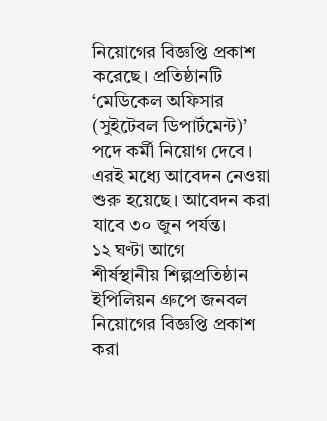নিয়োগের বিজ্ঞপ্তি প্রকাশ করেছে। প্রতিষ্ঠানটি ‘মেডিকেল অফিসার (সুইটেবল ডিপার্টমেন্ট)’ পদে কর্মী নিয়োগ দেবে। এরই মধ্যে আবেদন নেওয়া শুরু হয়েছে। আবেদন করা যাবে ৩০ জুন পর্যন্ত।
১২ ঘণ্টা আগে
শীর্ষস্থানীয় শিল্পপ্রতিষ্ঠান ইপিলিয়ন গ্রুপে জনবল নিয়োগের বিজ্ঞপ্তি প্রকাশ করা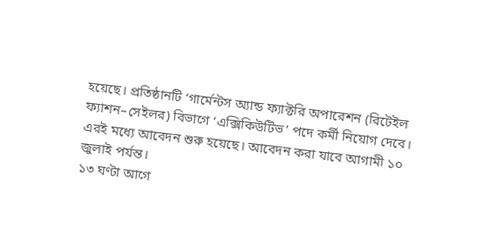হয়েছে। প্রতিষ্ঠানটি ‘গার্মেন্টস অ্যান্ড ফ্যাক্টরি অপারেশন (রিটেইল ফ্যাশন–সেইলর) বিভাগে ‘এক্সিকিউটিভ’ পদে কর্মী নিয়োগ দেবে। এরই মধ্যে আবেদন শুরু হয়েছে। আবেদন করা যাবে আগামী ১০ জুলাই পর্যন্ত।
১৩ ঘণ্টা আগে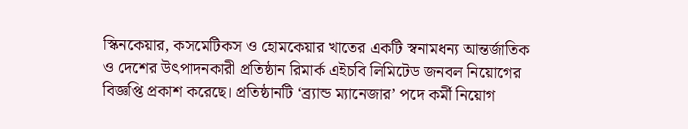স্কিনকেয়ার, কসমেটিকস ও হোমকেয়ার খাতের একটি স্বনামধন্য আন্তর্জাতিক ও দেশের উৎপাদনকারী প্রতিষ্ঠান রিমার্ক এইচবি লিমিটেড জনবল নিয়োগের বিজ্ঞপ্তি প্রকাশ করেছে। প্রতিষ্ঠানটি ‘ব্র্যান্ড ম্যানেজার’ পদে কর্মী নিয়োগ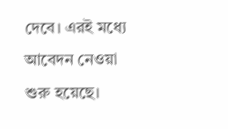দেবে। এরই মধ্যে আবেদন নেওয়া শুরু হয়েছে।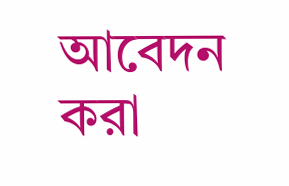আবেদন করা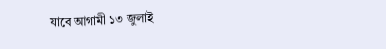যাবে আগামী ১৩ জুলাই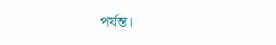পর্যন্ত।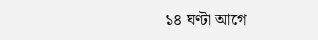১৪ ঘণ্টা আগে